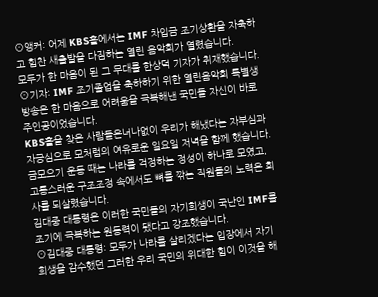⊙앵커: 어제 KBS홀에서는 IMF 차입금 조기상환을 자축하고 힘찬 새출발을 다짐하는 열린 음악회가 열렸습니다.
모두가 한 마음이 된 그 무대를 한상덕 기자가 취재했습니다.
⊙기자: IMF 조기졸업을 축하하기 위한 열린음악회 특별생방송은 한 마음으로 어려움을 극복해낸 국민들 자신이 바로 주인공이었습니다.
KBS홀을 찾은 사람들은너나없이 우리가 해냈다는 자부심과 자긍심으로 모처럼의 여유로운 일요일 저녁을 함께 했습니다.
금모으기 운동 때는 나라를 걱정하는 정성이 하나로 모였고, 고통스러운 구조조정 속에서도 뼈를 깎는 직원들의 노력은 회사를 되살렸습니다.
김대중 대통령은 이러한 국민들의 자기희생이 국난인 IMF를 조기에 극복하는 원동력이 됐다고 강조했습니다.
⊙김대중 대통령: 모두가 나라를 살리겠다는 입장에서 자기 희생을 감수했던 그러한 우리 국민의 위대한 힘이 이것을 해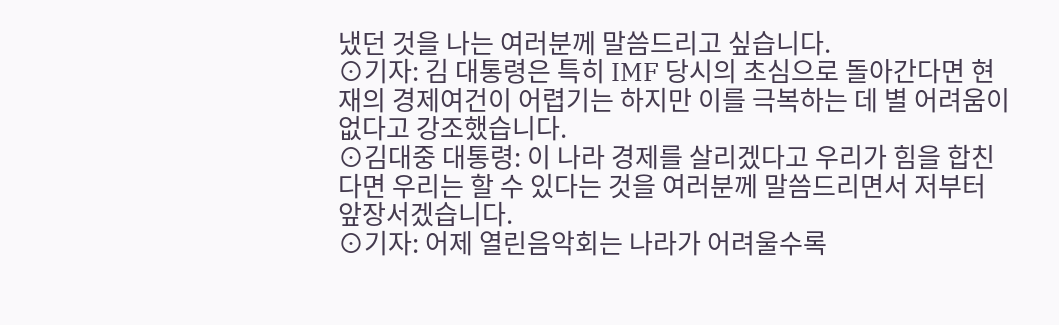냈던 것을 나는 여러분께 말씀드리고 싶습니다.
⊙기자: 김 대통령은 특히 IMF 당시의 초심으로 돌아간다면 현재의 경제여건이 어렵기는 하지만 이를 극복하는 데 별 어려움이 없다고 강조했습니다.
⊙김대중 대통령: 이 나라 경제를 살리겠다고 우리가 힘을 합친다면 우리는 할 수 있다는 것을 여러분께 말씀드리면서 저부터 앞장서겠습니다.
⊙기자: 어제 열린음악회는 나라가 어려울수록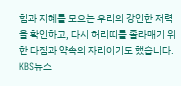힘과 지혜를 모으는 우리의 강인한 저력을 확인하고, 다시 허리띠를 졸라매기 위한 다짐과 약속의 자리이기도 했습니다.
KBS뉴스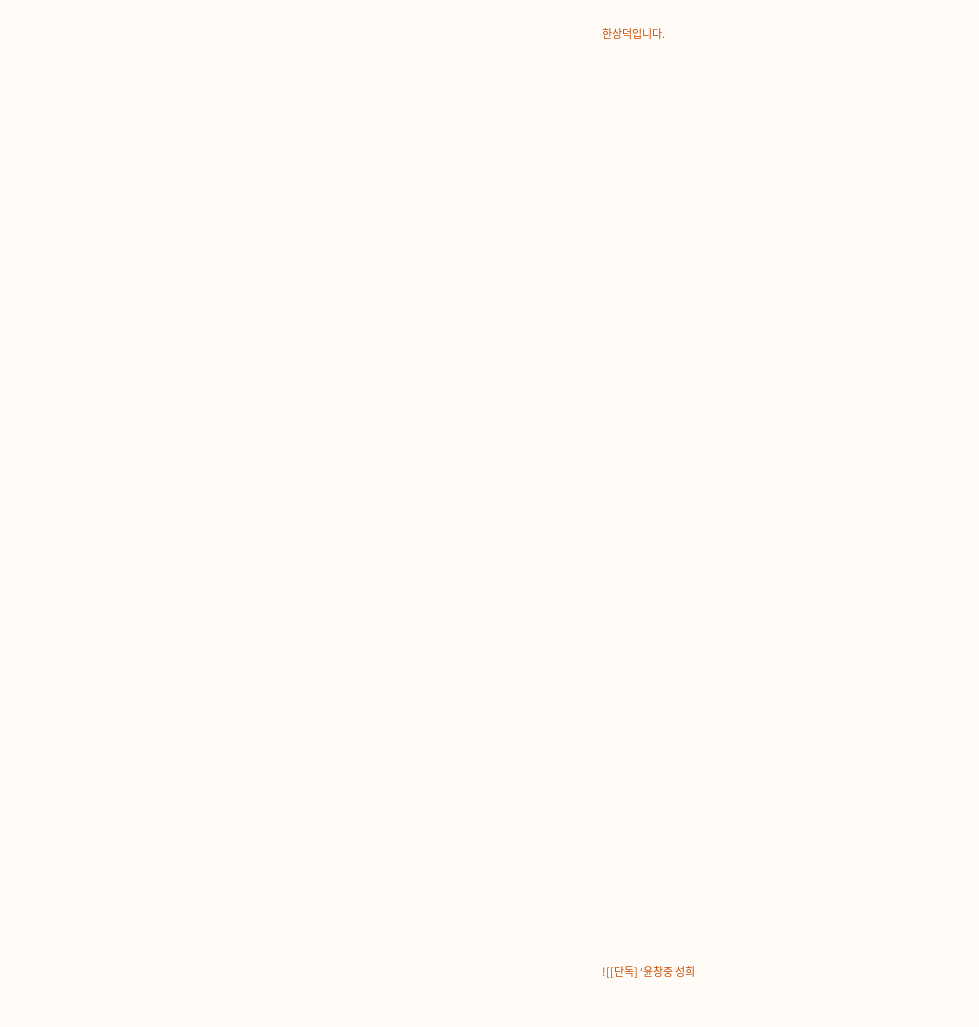한상덕입니다.


















































![[단독] ‘윤창중 성희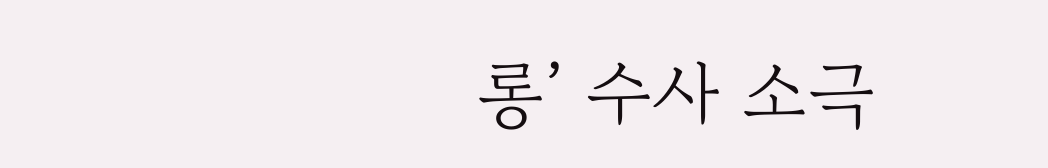롱’ 수사 소극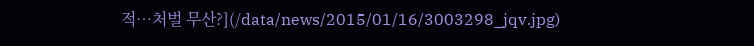적…처벌 무산?](/data/news/2015/01/16/3003298_jqv.jpg)